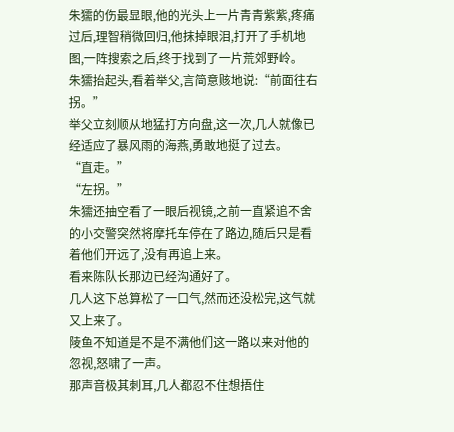朱獳的伤最显眼,他的光头上一片青青紫紫,疼痛过后,理智稍微回归,他抹掉眼泪,打开了手机地图,一阵搜索之后,终于找到了一片荒郊野岭。
朱獳抬起头,看着举父,言简意赅地说:“前面往右拐。”
举父立刻顺从地猛打方向盘,这一次,几人就像已经适应了暴风雨的海燕,勇敢地挺了过去。
“直走。”
“左拐。”
朱獳还抽空看了一眼后视镜,之前一直紧追不舍的小交警突然将摩托车停在了路边,随后只是看着他们开远了,没有再追上来。
看来陈队长那边已经沟通好了。
几人这下总算松了一口气,然而还没松完,这气就又上来了。
陵鱼不知道是不是不满他们这一路以来对他的忽视,怒啸了一声。
那声音极其刺耳,几人都忍不住想捂住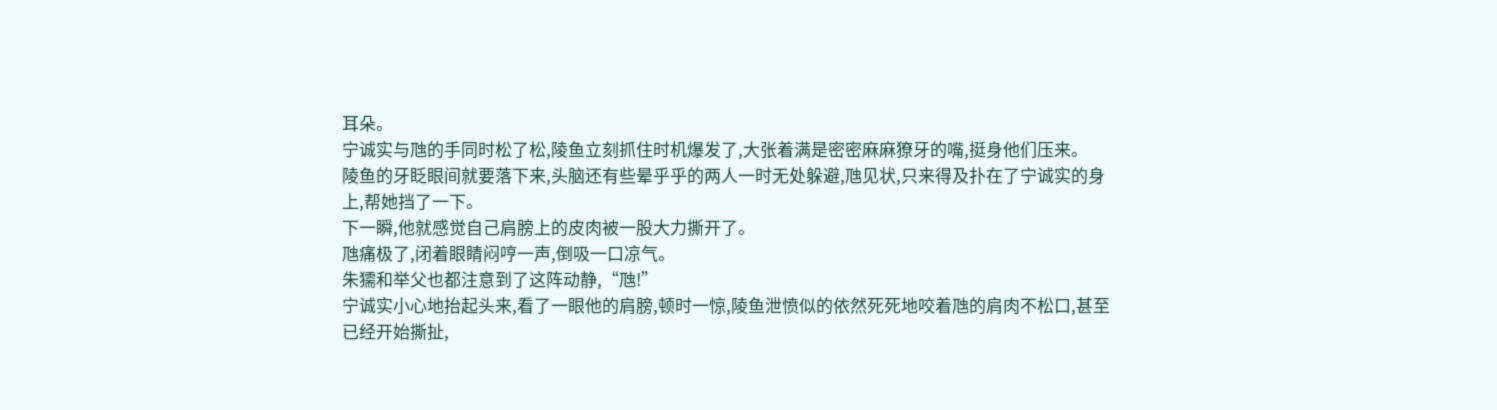耳朵。
宁诚实与虺的手同时松了松,陵鱼立刻抓住时机爆发了,大张着满是密密麻麻獠牙的嘴,挺身他们压来。
陵鱼的牙眨眼间就要落下来,头脑还有些晕乎乎的两人一时无处躲避,虺见状,只来得及扑在了宁诚实的身上,帮她挡了一下。
下一瞬,他就感觉自己肩膀上的皮肉被一股大力撕开了。
虺痛极了,闭着眼睛闷哼一声,倒吸一口凉气。
朱獳和举父也都注意到了这阵动静,“虺!”
宁诚实小心地抬起头来,看了一眼他的肩膀,顿时一惊,陵鱼泄愤似的依然死死地咬着虺的肩肉不松口,甚至已经开始撕扯,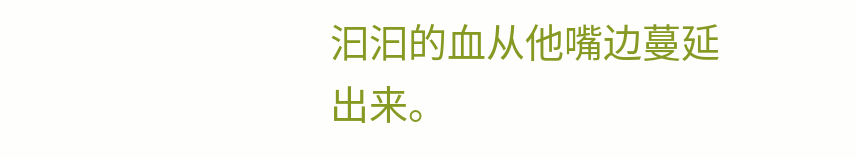汩汩的血从他嘴边蔓延出来。